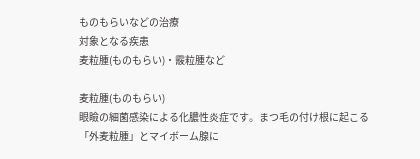ものもらいなどの治療
対象となる疾患
麦粒腫(ものもらい)・霰粒腫など

麦粒腫(ものもらい)
眼瞼の細菌感染による化膿性炎症です。まつ毛の付け根に起こる「外麦粒腫」とマイボーム腺に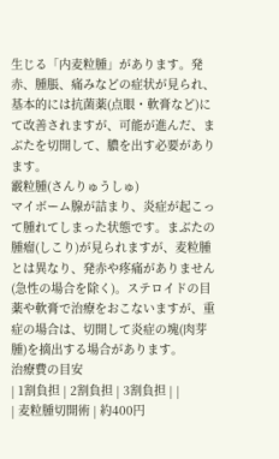生じる「内麦粒腫」があります。発赤、腫脹、痛みなどの症状が見られ、基本的には抗菌薬(点眼・軟膏など)にて改善されますが、可能が進んだ、まぶたを切開して、膿を出す必要があります。
霰粒腫(さんりゅうしゅ)
マイボーム腺が詰まり、炎症が起こって腫れてしまった状態です。まぶたの腫瘤(しこり)が見られますが、麦粒腫とは異なり、発赤や疼痛がありません(急性の場合を除く)。ステロイドの目薬や軟膏で治療をおこないますが、重症の場合は、切開して炎症の塊(肉芽腫)を摘出する場合があります。
治療費の目安
| 1割負担 | 2割負担 | 3割負担 | |
| 麦粒腫切開術 | 約400円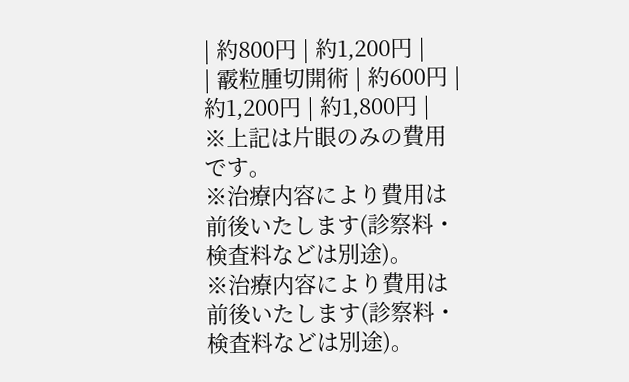| 約800円 | 約1,200円 |
| 霰粒腫切開術 | 約600円 | 約1,200円 | 約1,800円 |
※上記は片眼のみの費用です。
※治療内容により費用は前後いたします(診察料・検査料などは別途)。
※治療内容により費用は前後いたします(診察料・検査料などは別途)。